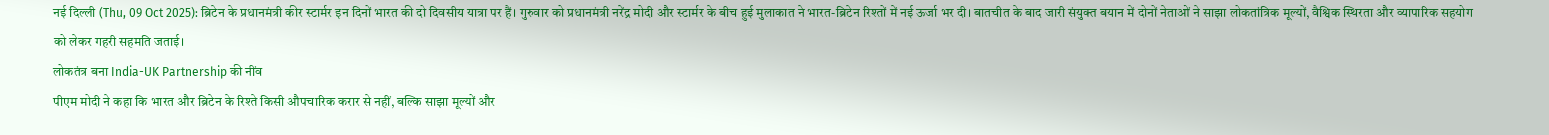नई दिल्ली (Thu, 09 Oct 2025): ब्रिटेन के प्रधानमंत्री कीर स्टार्मर इन दिनों भारत की दो दिवसीय यात्रा पर हैं। गुरुवार को प्रधानमंत्री नरेंद्र मोदी और स्टार्मर के बीच हुई मुलाकात ने भारत-ब्रिटेन रिश्तों में नई ऊर्जा भर दी। बातचीत के बाद जारी संयुक्त बयान में दोनों नेताओं ने साझा लोकतांत्रिक मूल्यों, वैश्विक स्थिरता और व्यापारिक सहयोग को लेकर गहरी सहमति जताई।
लोकतंत्र बना India-UK Partnership की नींव
पीएम मोदी ने कहा कि भारत और ब्रिटेन के रिश्ते किसी औपचारिक करार से नहीं, बल्कि साझा मूल्यों और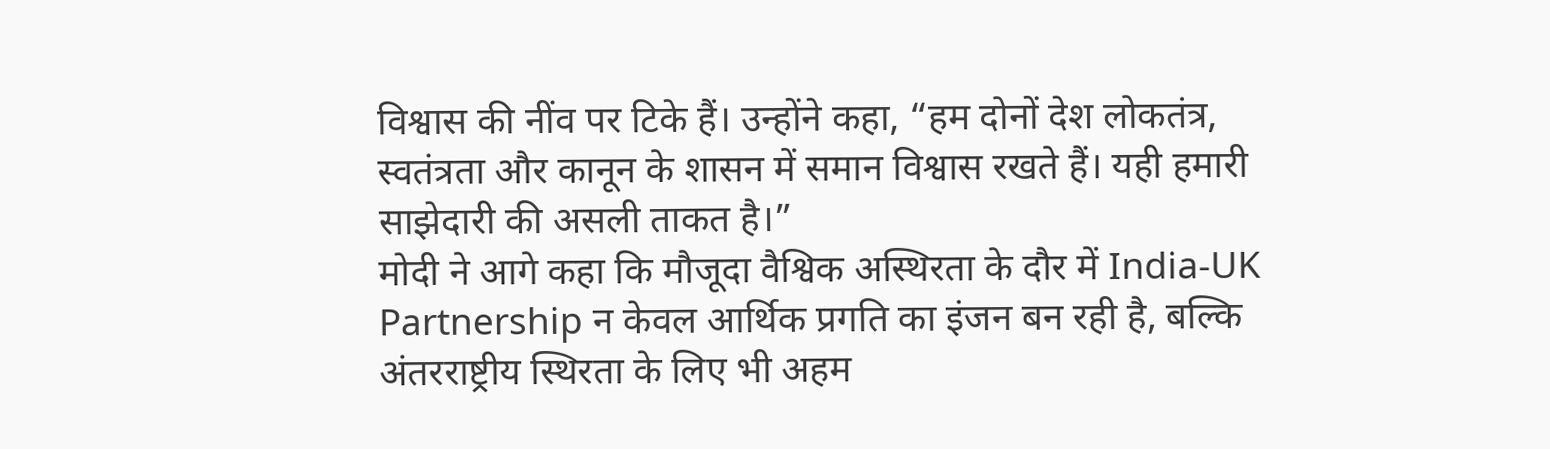विश्वास की नींव पर टिके हैं। उन्होंने कहा, “हम दोनों देश लोकतंत्र, स्वतंत्रता और कानून के शासन में समान विश्वास रखते हैं। यही हमारी साझेदारी की असली ताकत है।”
मोदी ने आगे कहा कि मौजूदा वैश्विक अस्थिरता के दौर में India-UK Partnership न केवल आर्थिक प्रगति का इंजन बन रही है, बल्कि अंतरराष्ट्रीय स्थिरता के लिए भी अहम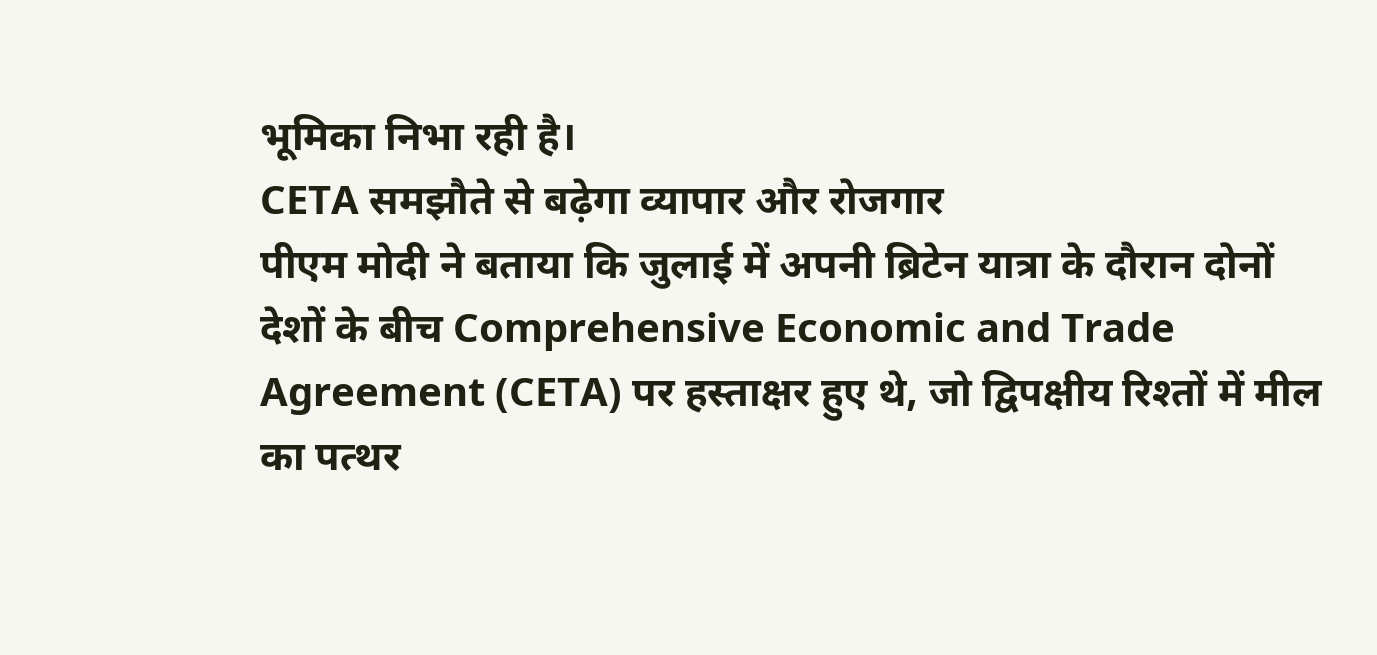भूमिका निभा रही है।
CETA समझौते से बढ़ेगा व्यापार और रोजगार
पीएम मोदी ने बताया कि जुलाई में अपनी ब्रिटेन यात्रा के दौरान दोनों देशों के बीच Comprehensive Economic and Trade Agreement (CETA) पर हस्ताक्षर हुए थे, जो द्विपक्षीय रिश्तों में मील का पत्थर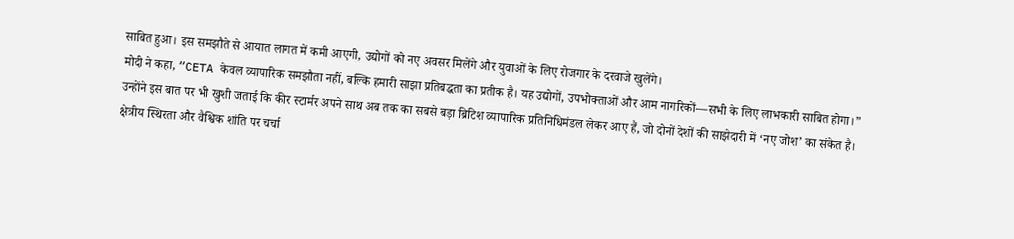साबित हुआ। इस समझौते से आयात लागत में कमी आएगी, उद्योगों को नए अवसर मिलेंगे और युवाओं के लिए रोजगार के दरवाजे खुलेंगे।
मोदी ने कहा, “CETA केवल व्यापारिक समझौता नहीं, बल्कि हमारी साझा प्रतिबद्धता का प्रतीक है। यह उद्योगों, उपभोक्ताओं और आम नागरिकों—सभी के लिए लाभकारी साबित होगा।”
उन्होंने इस बात पर भी खुशी जताई कि कीर स्टार्मर अपने साथ अब तक का सबसे बड़ा ब्रिटिश व्यापारिक प्रतिनिधिमंडल लेकर आए हैं, जो दोनों देशों की साझेदारी में ‘नए जोश’ का संकेत है।
क्षेत्रीय स्थिरता और वैश्विक शांति पर चर्चा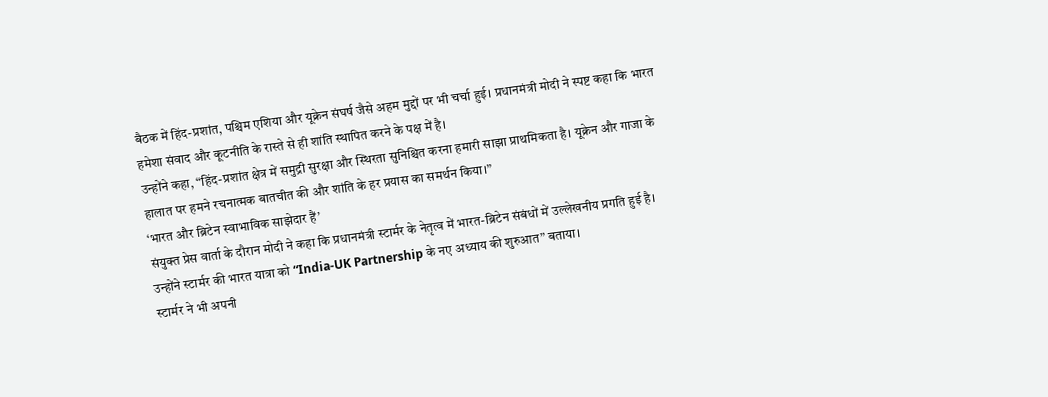बैठक में हिंद-प्रशांत, पश्चिम एशिया और यूक्रेन संघर्ष जैसे अहम मुद्दों पर भी चर्चा हुई। प्रधानमंत्री मोदी ने स्पष्ट कहा कि भारत हमेशा संवाद और कूटनीति के रास्ते से ही शांति स्थापित करने के पक्ष में है।
उन्होंने कहा, “हिंद-प्रशांत क्षेत्र में समुद्री सुरक्षा और स्थिरता सुनिश्चित करना हमारी साझा प्राथमिकता है। यूक्रेन और गाजा के हालात पर हमने रचनात्मक बातचीत की और शांति के हर प्रयास का समर्थन किया।”
‘भारत और ब्रिटेन स्वाभाविक साझेदार हैं’
संयुक्त प्रेस वार्ता के दौरान मोदी ने कहा कि प्रधानमंत्री स्टार्मर के नेतृत्व में भारत-ब्रिटेन संबंधों में उल्लेखनीय प्रगति हुई है। उन्होंने स्टार्मर की भारत यात्रा को “India-UK Partnership के नए अध्याय की शुरुआत” बताया।
स्टार्मर ने भी अपनी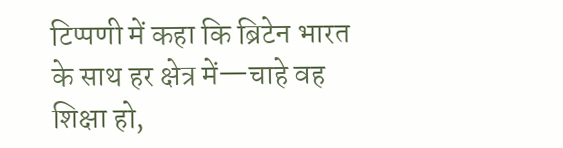टिप्पणी में कहा कि ब्रिटेन भारत के साथ हर क्षेत्र में—चाहे वह शिक्षा हो,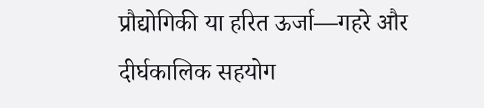प्रौद्योगिकी या हरित ऊर्जा—गहरे और दीर्घकालिक सहयोग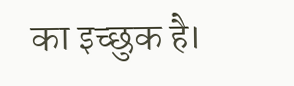का इच्छुक है।